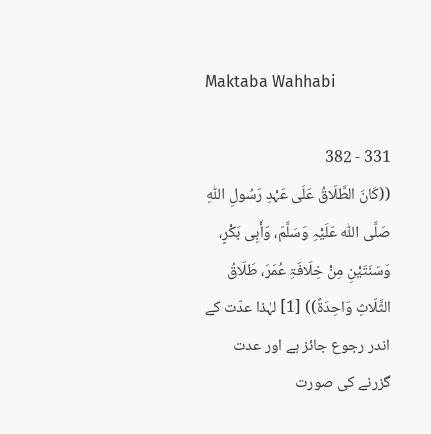Maktaba Wahhabi

331 - 382
((کَانَ الطَّلَاقُ عَلَی عَہْدِ رَسُولِ اللّٰهِ صَلَّی اللّٰه عَلَیْہِ وَسَلَّمَ، وَأَبِی بَکْرٍ، وَسَنَتَیْنِ مِنْ خِلَافَۃِ عُمَرَ، طَلَاقُ الثَّلَاثِ وَاحِدَۃً)) [1] لہٰذا عدّت کے اندر رجوع جائز ہے اور عدت گزرنے کی صورت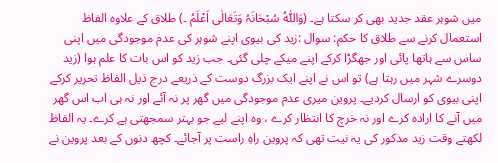میں شوہر عقد جدید بھی کر سکتا ہے۔ (وَاللّٰہُ سُبْحَانَہُ وَتَعَالٰی اَعْلَمُ ۔) طلاق کے علاوہ الفاظ استعمال کرنے سے طلاق کا حکم: سوال :زید کی بیوی اپنے شوہر کی عدم موجودگی میں اپنی ساس سے ہاتھا پائی اور جھگڑا کرکے اپنے میکے چلی گئی۔ جب زید کو اس بات کا علم ہوا (زید دوسرے شہر میں رہتا ہے) تو اس نے اپنے ایک بزرگ دوست کے ذریعے درج ذیل الفاظ تحریر کرکے اپنی بیوی کو ارسال کردیے۔ پروین میری عدم موجودگی میں گھر پر نہ آئے اور نہ ہی اب اس گھر میں آنے کا ارادہ کرے اور نہ خرچ کا انتظار کرے ، وہ اپنے لیے جو بہتر سمجھتی ہے کرے۔ یہ الفاظ لکھتے وقت زید مذکور کی یہ نیت تھی کہ پروین راہِ راست پر آجائے۔ کچھ دنوں کے بعد پروین نے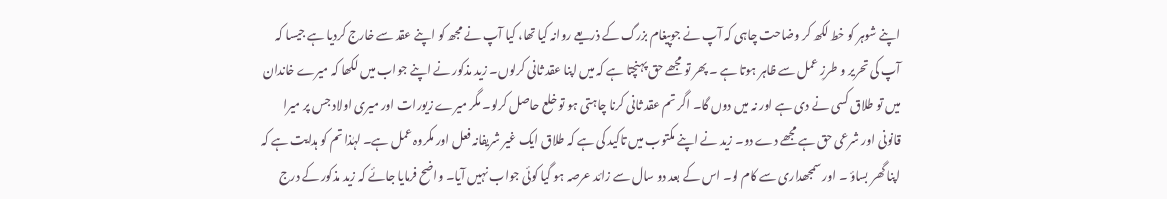اپنے شوہر کو خط لکھ کر وضاحت چاہی کہ آپ نے جوپیغام بزرگ کے ذریعے روانہ کیا تھا، کیا آپ نے مجھ کو اپنے عقد سے خارج کردیا ہے جیسا کہ آپ کی تحریر و طرزِ عمل سے ظاہر ہوتا ہے ۔ پھر تو مجھے حق پہنچتا ہے کہ میں اپنا عقد ثانی کرلوں۔ زید مذکور نے اپنے جواب میں لکھا کہ میرے خاندان میں تو طلاق کسی نے دی ہے اور نہ میں دوں گا۔ اگر تم عقد ثانی کرنا چاہتی ہو تو خلع حاصل کرلو۔ مگر میرے زیورات اور میری اولاد جس پر میرا قانونی اور شرعی حق ہے مجھے دے دو۔ زید نے اپنے مکتوب میں تاکید کی ہے کہ طلاق ایک غیر شریفانہ فعل اور مکروہ عمل ہے۔ لہٰذا تم کو ہدایت ہے کہ اپنا گھر بساؤ ۔ اور سمجھداری سے کام لو۔ اس کے بعد دو سال سے زائد عرصہ ہو گیا کوئی جواب نہیں آیا۔ واضح فرمایا جائے کہ زید مذکور کے درج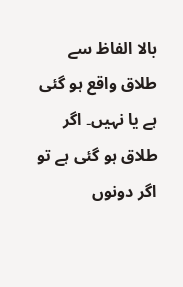بالا الفاظ سے طلاق واقع ہو گئی ہے یا نہیں۔ اگر طلاق ہو گئی ہے تو اگر دونوں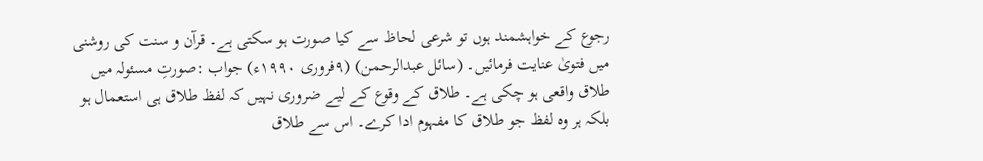رجوع کے خواہشمند ہوں تو شرعی لحاظ سے کیا صورت ہو سکتی ہے۔ قرآن و سنت کی روشنی میں فتویٰ عنایت فرمائیں۔ (سائل عبدالرحمن) (۹فروری ۱۹۹۰ء) جواب :صورتِ مسئولہ میں طلاق واقعی ہو چکی ہے۔ طلاق کے وقوع کے لیے ضروری نہیں کہ لفظ طلاق ہی استعمال ہو بلکہ ہر وہ لفظ جو طلاق کا مفہوم ادا کرے۔ اس سے طلاق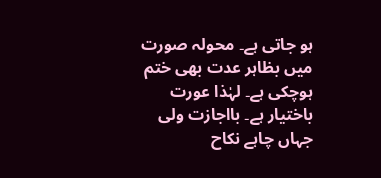ہو جاتی ہے۔ محولہ صورت میں بظاہر عدت بھی ختم ہوچکی ہے۔ لہٰذا عورت باختیار ہے۔ بااجازت ولی جہاں چاہے نکاح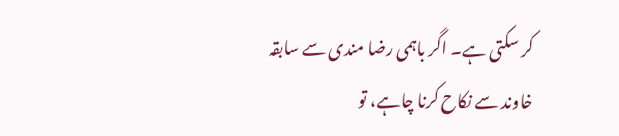کر سکتی ہے۔ اگر باہمی رضا مندی سے سابقہ خاوند سے نکاح کرنا چاہے، تو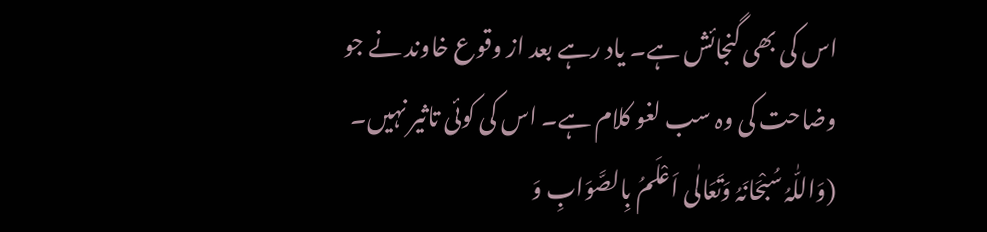اس کی بھی گنجائش ہے۔ یاد رہے بعد از وقوع خاوند نے جو وضاحت کی وہ سب لغو کلام ہے۔ اس کی کوئی تاثیر نہیں۔ (وَاللّٰہُ سُبْحَانَہُ وَتَعَالٰی اَعْلَمُ بِالصَّوَابِ وَ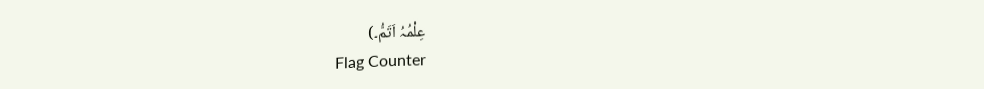عِلْمُہُ اَتَمُّ۔)
Flag Counter